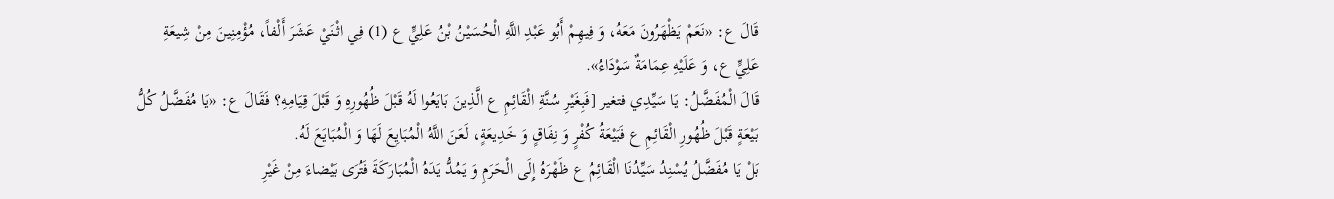قَالَ ع: «نَعَمْ يَظْهَرُونَ مَعَهُ، وَ فِيهِمْ أَبُو عَبْدِ اللَّهِ الْحُسَيْنُ بْنُ عَلِيٍّ ع (1) فِي اثْنَيْ عَشَرَ أَلْفاً، مُؤْمِنِينَ مِنْ شِيعَةِ عَلِيٍّ ع، وَ عَلَيْهِ عِمَامَةٌ سَوْدَاءُ».
قَالَ الْمُفَضَّلُ: يَا سَيِّدِي فتغير [فَبِغَيْرِ سُنَّةِ الْقَائِمِ ع الَّذِينَ بَايَعُوا لَهُ قَبْلَ ظُهُورِهِ وَ قَبْلَ قِيَامِهِ؟ فَقَالَ ع: «يَا مُفَضَّلُ كُلُّ بَيْعَةٍ قَبْلَ ظُهُورِ الْقَائِمِ ع فَبَيْعَةُ كُفْرٍ وَ نِفَاقٍ وَ خَدِيعَةٍ، لَعَنَ اللَّهُ الْمُبَايِعَ لَهَا وَ الْمُبَايَعَ لَهُ.
بَلْ يَا مُفَضَّلُ يُسْنِدُ سَيِّدُنَا الْقَائِمُ ع ظَهْرَهُ إِلَى الْحَرَمِ وَ يَمُدُّ يَدَهُ الْمُبَارَكَةَ فَتُرَى بَيْضاءَ مِنْ غَيْرِ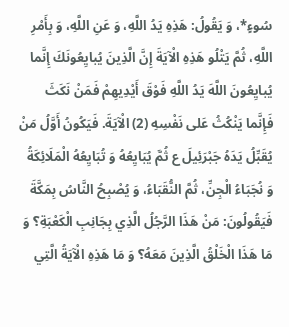سُوءٍ*، وَ يَقُولُ: هَذِهِ يَدُ اللَّهِ، وَ عَنِ اللَّهِ، وَ بِأَمْرِ اللَّهِ، ثُمَّ يَتْلُو هَذِهِ الْآيَةَ إِنَّ الَّذِينَ يُبايِعُونَكَ إِنَّما يُبايِعُونَ اللَّهَ يَدُ اللَّهِ فَوْقَ أَيْدِيهِمْ فَمَنْ نَكَثَ فَإِنَّما يَنْكُثُ عَلى نَفْسِهِ (2) الْآيَةَ. فَيَكُونُ أَوَّلُ مَنْ يُقَبِّلُ يَدَهُ جَبْرَئِيلَ ع ثُمَّ يُبَايِعُهُ وَ تُبَايِعُهُ الْمَلَائِكَةُ وَ نُجَبَاءُ الْجِنِّ، ثُمَّ النُّقَبَاءُ، وَ يُصْبِحُ النَّاسُ بِمَكَّةَ فَيَقُولُونَ: مَنْ هَذَا الرَّجُلُ الَّذِي بِجَانِبِ الْكَعْبَةِ؟ وَ مَا هَذَا الْخَلْقُ الَّذِينَ مَعَهُ؟ وَ مَا هَذِهِ الْآيَةُ الَّتِي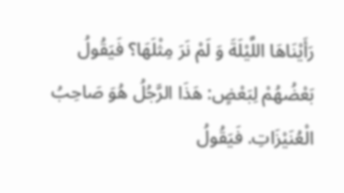رَأَيْنَاهَا اللَّيْلَةَ وَ لَمْ نَرَ مِثْلَهَا؟ فَيَقُولُ بَعْضُهُمْ لِبَعْضٍ: هَذَا الرَّجُلُ هُوَ صَاحِبُ الْعُنَيْزَاتِ. فَيَقُولُ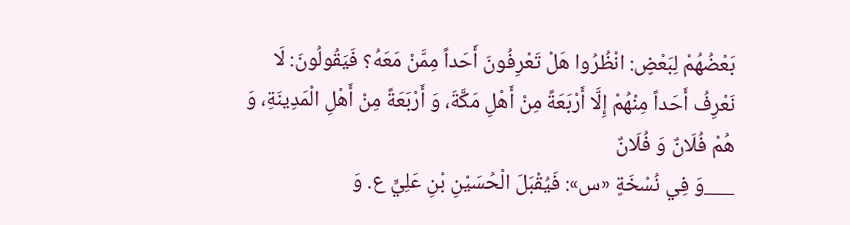بَعْضُهُمْ لِبَعْضٍ: انْظُرُوا هَلْ تَعْرِفُونَ أَحَداً مِمَّنْ مَعَهُ؟ فَيَقُولُونَ: لَا نَعْرِفُ أَحَداً مِنْهُمْ إِلَّا أَرْبَعَةً مِنْ أَهْلِ مَكَّةَ، وَ أَرْبَعَةً مِنْ أَهْلِ الْمَدِينَةِ، وَ هُمْ فُلَانٌ وَ فُلَانٌ
___وَ فِي نُسْخَةٍ «س»: فَيُقْبَلَ الْحُسَيْنِ بْنِ عَلِيٍّ ع. وَ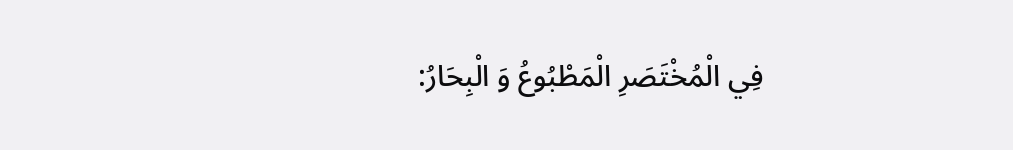فِي الْمُخْتَصَرِ الْمَطْبُوعُ وَ الْبِحَارُ: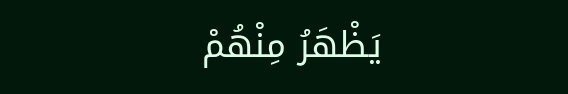يَظْهَرُ مِنْهُمْ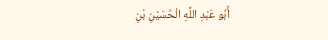أَبُو عَبْدِ اللَّهِ الْحُسَيْنِ بْنِ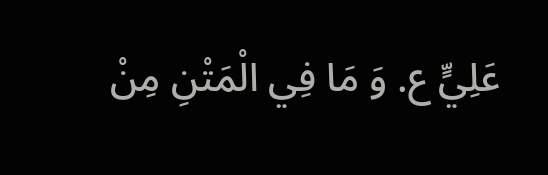عَلِيٍّ ع. وَ مَا فِي الْمَتْنِ مِنْ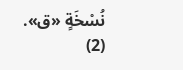نُسْخَةٍ «ق».
(2)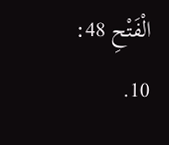الْفَتْحِ 48: 10.